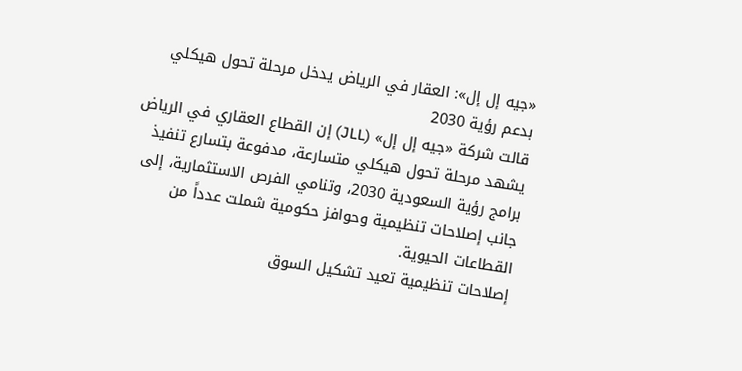«جيه إل إل»: العقار في الرياض يدخل مرحلة تحول هيكلي بدعم رؤية 2030
قالت شركة «جيه إل إل» (JLL) إن القطاع العقاري في الرياض يشهد مرحلة تحول هيكلي متسارعة، مدفوعة بتسارع تنفيذ برامج رؤية السعودية 2030، وتنامي الفرص الاستثمارية، إلى جانب إصلاحات تنظيمية وحوافز حكومية شملت عدداً من القطاعات الحيوية.
إصلاحات تنظيمية تعيد تشكيل السوق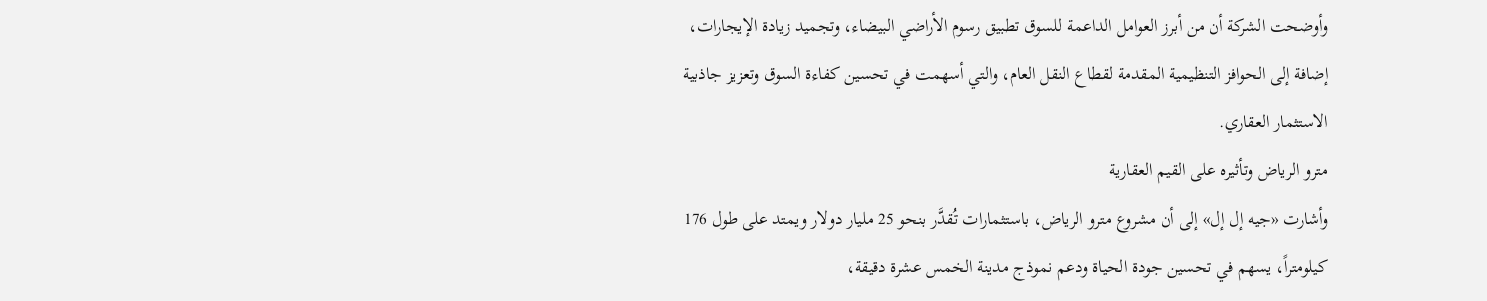وأوضحت الشركة أن من أبرز العوامل الداعمة للسوق تطبيق رسوم الأراضي البيضاء، وتجميد زيادة الإيجارات، إضافة إلى الحوافز التنظيمية المقدمة لقطاع النقل العام، والتي أسهمت في تحسين كفاءة السوق وتعزيز جاذبية الاستثمار العقاري.
مترو الرياض وتأثيره على القيم العقارية
وأشارت «جيه إل إل» إلى أن مشروع مترو الرياض، باستثمارات تُقدَّر بنحو 25 مليار دولار ويمتد على طول 176 كيلومتراً، يسهم في تحسين جودة الحياة ودعم نموذج مدينة الخمس عشرة دقيقة،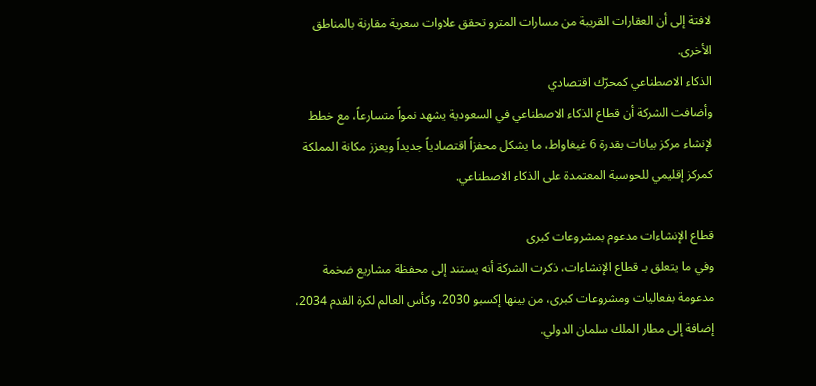لافتة إلى أن العقارات القريبة من مسارات المترو تحقق علاوات سعرية مقارنة بالمناطق الأخرى.
الذكاء الاصطناعي كمحرّك اقتصادي
وأضافت الشركة أن قطاع الذكاء الاصطناعي في السعودية يشهد نمواً متسارعاً، مع خطط لإنشاء مركز بيانات بقدرة 6 غيغاواط، ما يشكل محفزاً اقتصادياً جديداً ويعزز مكانة المملكة كمركز إقليمي للحوسبة المعتمدة على الذكاء الاصطناعي.

قطاع الإنشاءات مدعوم بمشروعات كبرى
وفي ما يتعلق بـ قطاع الإنشاءات، ذكرت الشركة أنه يستند إلى محفظة مشاريع ضخمة مدعومة بفعاليات ومشروعات كبرى، من بينها إكسبو 2030، وكأس العالم لكرة القدم 2034، إضافة إلى مطار الملك سلمان الدولي.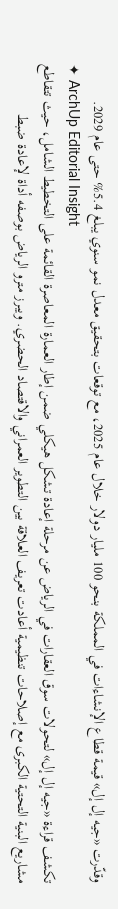وقدّرت «جيه إل إل» قيمة قطاع الإنشاءات في المملكة بنحو 100 مليار دولار خلال عام 2025، مع توقعات بتحقيق معدل نمو سنوي يبلغ 5.4% حتى عام 2029.
✦ ArchUp Editorial Insight
تكشف قراءة «جيه إل إل» لتحولات سوق العقارات في الرياض عن مرحلة إعادة تشكل هيكلي ضمن إطار العمارة المعاصرة القائمة على التخطيط الشامل، حيث تتقاطع مشاريع البنية التحتية الكبرى مع إصلاحات تنظيمية أعادت تعريف العلاقة بين التطوير العمراني والاقتصاد الحضري. ويبرز مترو الرياض بوصفه أداة لإعادة ضبط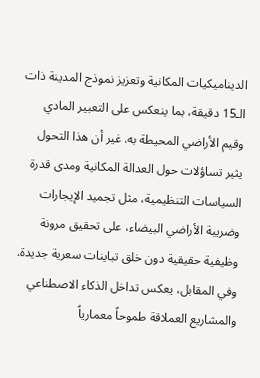الديناميكيات المكانية وتعزيز نموذج المدينة ذات الـ15 دقيقة، بما ينعكس على التعبير المادي وقيم الأراضي المحيطة به. غير أن هذا التحول يثير تساؤلات حول العدالة المكانية ومدى قدرة السياسات التنظيمية، مثل تجميد الإيجارات وضريبة الأراضي البيضاء، على تحقيق مرونة وظيفية حقيقية دون خلق تباينات سعرية جديدة. وفي المقابل، يعكس تداخل الذكاء الاصطناعي والمشاريع العملاقة طموحاً معمارياً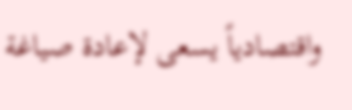واقتصادياً يسعى لإعادة صياغة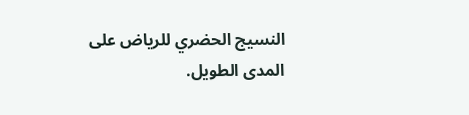النسيج الحضري للرياض على المدى الطويل.